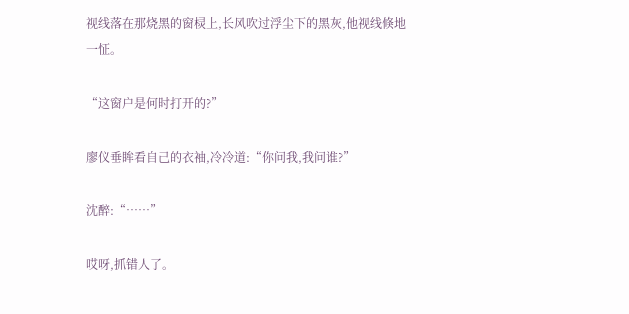视线落在那烧黑的窗棂上,长风吹过浮尘下的黑灰,他视线倏地一怔。

“这窗户是何时打开的?”

廖仪垂眸看自己的衣袖,冷冷道:“你问我,我问谁?”

沈醉:“……”

哎呀,抓错人了。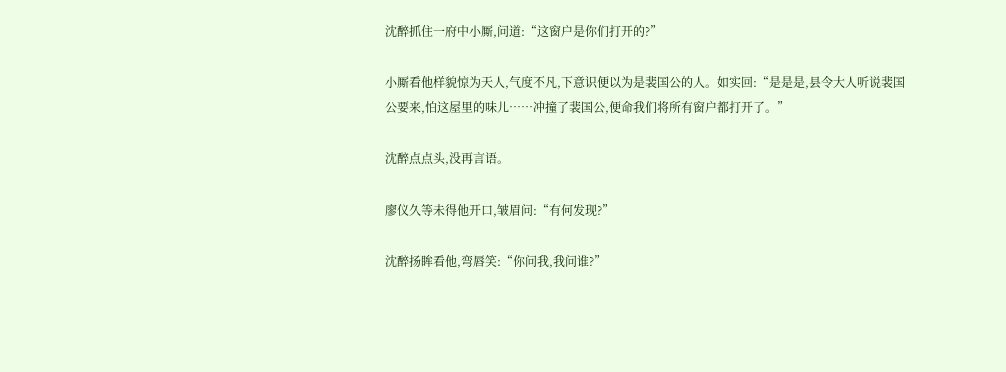沈醉抓住一府中小厮,问道:“这窗户是你们打开的?”

小厮看他样貌惊为天人,气度不凡,下意识便以为是裴国公的人。如实回:“是是是,县令大人听说裴国公要来,怕这屋里的味儿……冲撞了裴国公,便命我们将所有窗户都打开了。”

沈醉点点头,没再言语。

廖仪久等未得他开口,皱眉问:“有何发现?”

沈醉扬眸看他,弯唇笑:“你问我,我问谁?”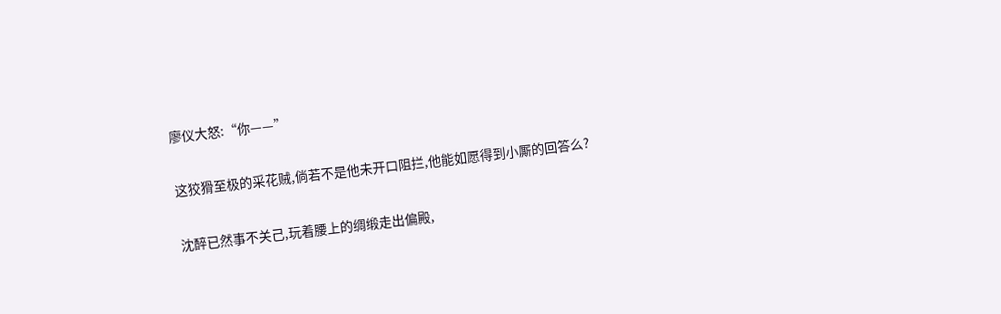廖仪大怒:“你——”

这狡猾至极的采花贼,倘若不是他未开口阻拦,他能如愿得到小厮的回答么?

沈醉已然事不关己,玩着腰上的绸缎走出偏殿,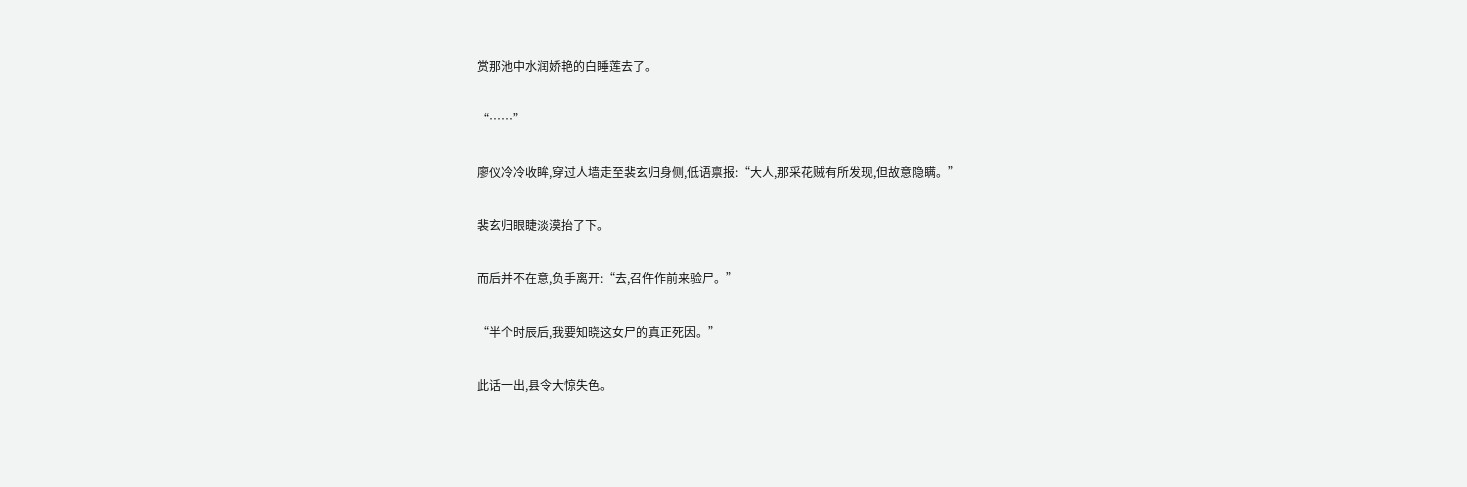赏那池中水润娇艳的白睡莲去了。

“……”

廖仪冷冷收眸,穿过人墙走至裴玄归身侧,低语禀报:“大人,那采花贼有所发现,但故意隐瞒。”

裴玄归眼睫淡漠抬了下。

而后并不在意,负手离开:“去,召仵作前来验尸。”

“半个时辰后,我要知晓这女尸的真正死因。”

此话一出,县令大惊失色。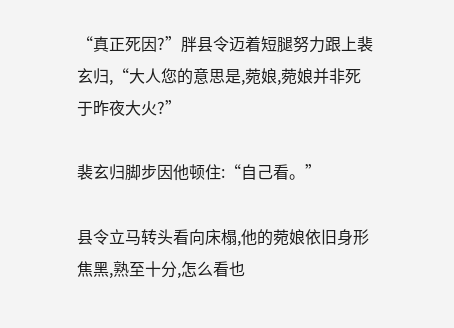“真正死因?”胖县令迈着短腿努力跟上裴玄归,“大人您的意思是,菀娘,菀娘并非死于昨夜大火?”

裴玄归脚步因他顿住:“自己看。”

县令立马转头看向床榻,他的菀娘依旧身形焦黑,熟至十分,怎么看也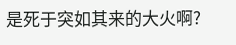是死于突如其来的大火啊?